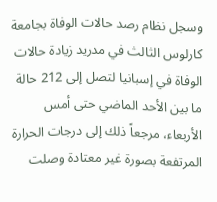وسجل نظام رصد حالات الوفاة بجامعة كارلوس الثالث في مدريد زيادة حالات الوفاة في إسبانيا لتصل إلى 212 حالة ما بين الأحد الماضي حتى أمس الأربعاء، مرجعاً ذلك إلى درجات الحرارة المرتفعة بصورة غير معتادة وصلت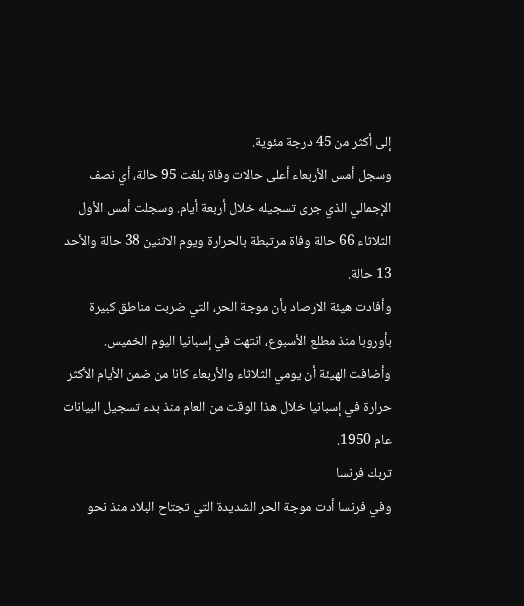إلى أكثر من 45 درجة مئوية.
وسجل أمس الأربعاء أعلى حالات وفاة بلغت 95 حالة، أي نصف الإجمالي الذي جرى تسجيله خلال أربعة أيام. وسجلت أمس الأول الثلاثاء 66 حالة وفاة مرتبطة بالحرارة ويوم الاثنين 38 حالة والأحد 13 حالة.
وأفادت هيئة الارصاد بأن موجة الحر، التي ضربت مناطق كبيرة بأوروبا منذ مطلع الأسبوع، انتهت في إسبانيا اليوم الخميس.
وأضافت الهيئة أن يومي الثلاثاء والأربعاء كانا من ضمن الأيام الأكثر حرارة في إسبانيا خلال هذا الوقت من العام منذ بدء تسجيل البيانات عام 1950.
تربك فرنسا
وفي فرنسا أدت موجة الحر الشديدة التي تجتاح البلاد منذ نحو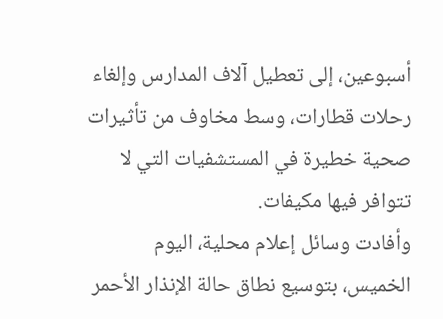أسبوعين، إلى تعطيل آلاف المدارس وإلغاء رحلات قطارات، وسط مخاوف من تأثيرات صحية خطيرة في المستشفيات التي لا تتوافر فيها مكيفات.
وأفادت وسائل إعلام محلية، اليوم الخميس، بتوسيع نطاق حالة الإنذار الأحمر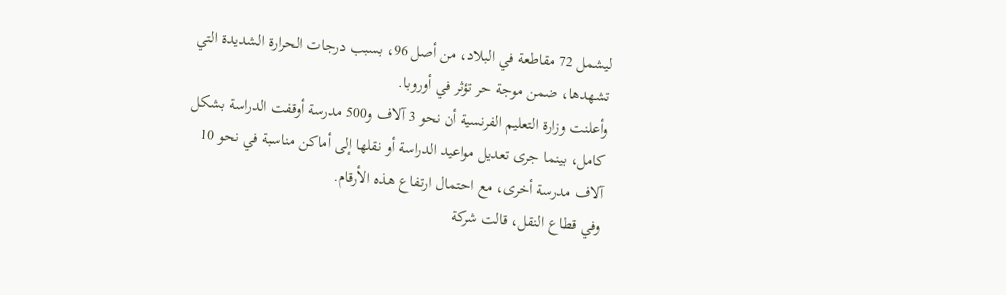ليشمل 72 مقاطعة في البلاد، من أصل 96، بسبب درجات الحرارة الشديدة التي تشهدها، ضمن موجة حر تؤثر في أوروبا.
وأعلنت وزارة التعليم الفرنسية أن نحو 3 آلاف و500 مدرسة أوقفت الدراسة بشكل كامل، بينما جرى تعديل مواعيد الدراسة أو نقلها إلى أماكن مناسبة في نحو 10 آلاف مدرسة أخرى، مع احتمال ارتفاع هذه الأرقام.
وفي قطاع النقل، قالت شركة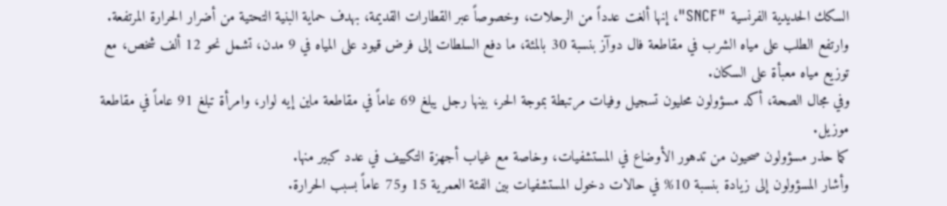السكك الحديدية الفرنسية "SNCF"، إنها ألغت عدداً من الرحلات، وخصوصاً عبر القطارات القديمة، بهدف حماية البنية التحتية من أضرار الحرارة المرتفعة.
وارتفع الطلب على مياه الشرب في مقاطعة فال دوآز بنسبة 30 بالمئة، ما دفع السلطات إلى فرض قيود على المياه في 9 مدن، تشمل نحو 12 ألف شخص، مع توزيع مياه معبأة على السكان.
وفي مجال الصحة، أكد مسؤولون محليون تسجيل وفيات مرتبطة بموجة الحر، بينها رجل يبلغ 69 عاماً في مقاطعة ماين إيه لوار، وامرأة تبلغ 91 عاماً في مقاطعة موزيل.
كما حذر مسؤولون صحيون من تدهور الأوضاع في المستشفيات، وخاصة مع غياب أجهزة التكييف في عدد كبير منها.
وأشار المسؤولون إلى زيادة بنسبة 10% في حالات دخول المستشفيات بين الفئة العمرية 15 و75 عاماً بسبب الحرارة.